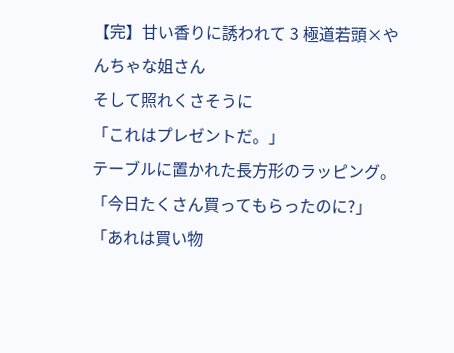【完】甘い香りに誘われて 3 極道若頭×やんちゃな姐さん
そして照れくさそうに
「これはプレゼントだ。」
テーブルに置かれた長方形のラッピング。
「今日たくさん買ってもらったのに?」
「あれは買い物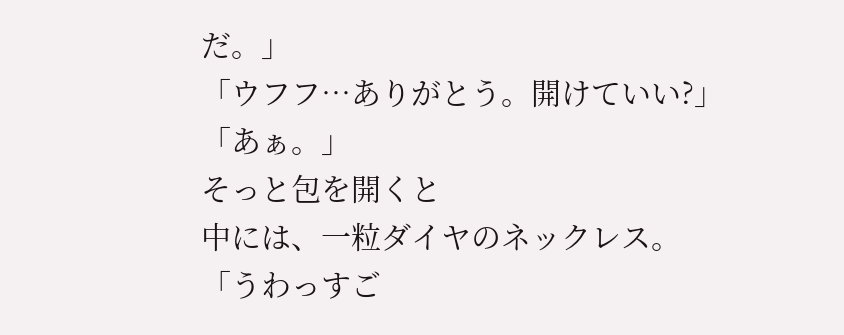だ。」
「ウフフ…ありがとう。開けていい?」
「あぁ。」
そっと包を開くと
中には、一粒ダイヤのネックレス。
「うわっすご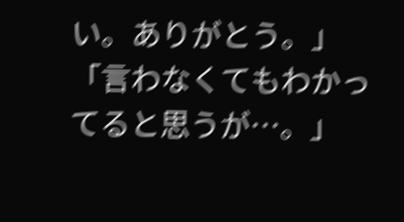い。ありがとう。」
「言わなくてもわかってると思うが…。」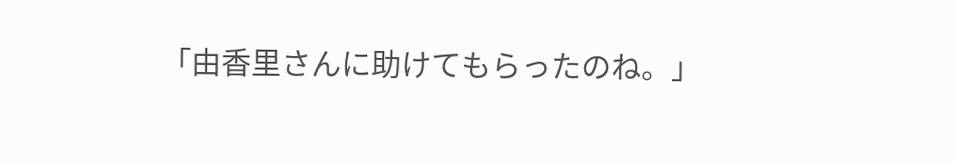「由香里さんに助けてもらったのね。」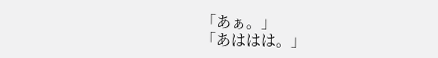「あぁ。」
「あははは。」